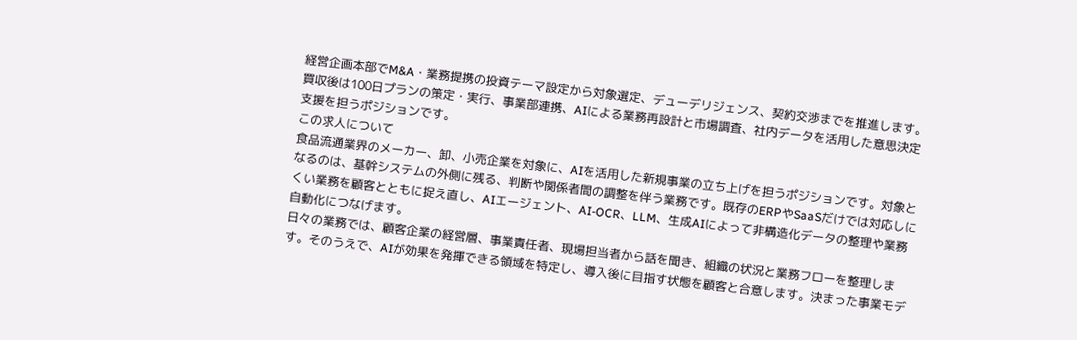経営企画本部でM&A・業務提携の投資テーマ設定から対象選定、デューデリジェンス、契約交渉までを推進します。買収後は100日プランの策定・実行、事業部連携、AIによる業務再設計と市場調査、社内データを活用した意思決定支援を担うポジションです。
この求人について
食品流通業界のメーカー、卸、小売企業を対象に、AIを活用した新規事業の立ち上げを担うポジションです。対象となるのは、基幹システムの外側に残る、判断や関係者間の調整を伴う業務です。既存のERPやSaaSだけでは対応しにくい業務を顧客とともに捉え直し、AIエージェント、AI-OCR、LLM、生成AIによって非構造化データの整理や業務自動化につなげます。
日々の業務では、顧客企業の経営層、事業責任者、現場担当者から話を聞き、組織の状況と業務フローを整理します。そのうえで、AIが効果を発揮できる領域を特定し、導入後に目指す状態を顧客と合意します。決まった事業モデ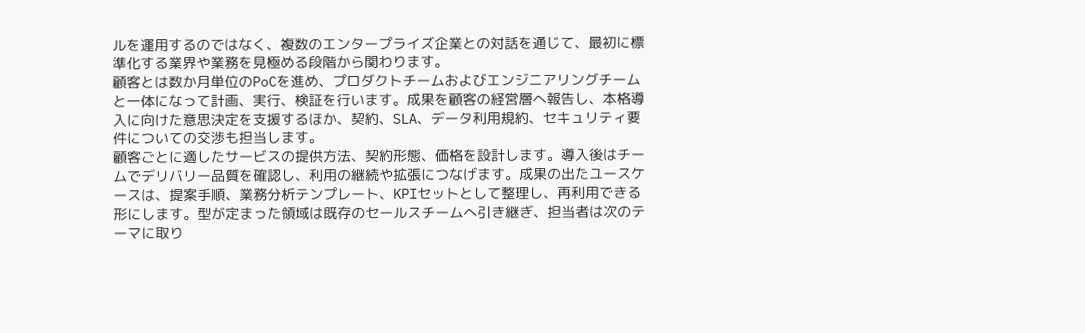ルを運用するのではなく、複数のエンタープライズ企業との対話を通じて、最初に標準化する業界や業務を見極める段階から関わります。
顧客とは数か月単位のPoCを進め、プロダクトチームおよびエンジニアリングチームと一体になって計画、実行、検証を行います。成果を顧客の経営層へ報告し、本格導入に向けた意思決定を支援するほか、契約、SLA、データ利用規約、セキュリティ要件についての交渉も担当します。
顧客ごとに適したサービスの提供方法、契約形態、価格を設計します。導入後はチームでデリバリー品質を確認し、利用の継続や拡張につなげます。成果の出たユースケースは、提案手順、業務分析テンプレート、KPIセットとして整理し、再利用できる形にします。型が定まった領域は既存のセールスチームへ引き継ぎ、担当者は次のテーマに取り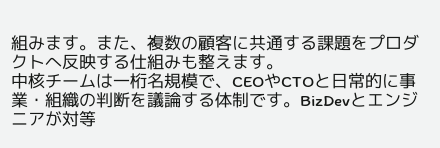組みます。また、複数の顧客に共通する課題をプロダクトへ反映する仕組みも整えます。
中核チームは一桁名規模で、CEOやCTOと日常的に事業・組織の判断を議論する体制です。BizDevとエンジニアが対等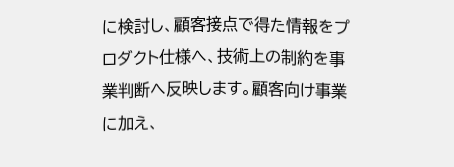に検討し、顧客接点で得た情報をプロダクト仕様へ、技術上の制約を事業判断へ反映します。顧客向け事業に加え、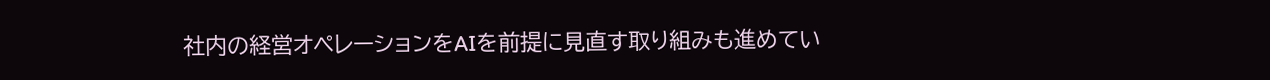社内の経営オペレーションをAIを前提に見直す取り組みも進めてい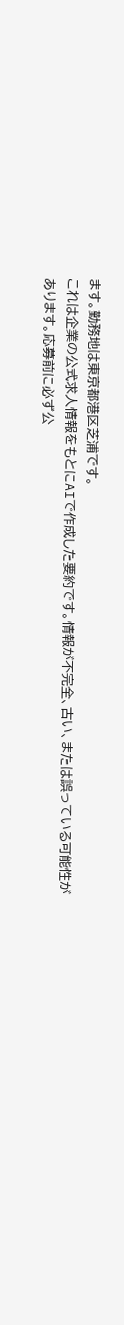ます。勤務地は東京都港区芝浦です。
これは企業の公式求人情報をもとにAIで作成した要約です。情報が不完全、古い、または誤っている可能性があります。応募前に必ず公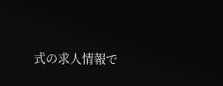式の求人情報で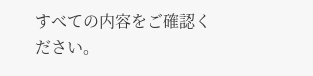すべての内容をご確認ください。